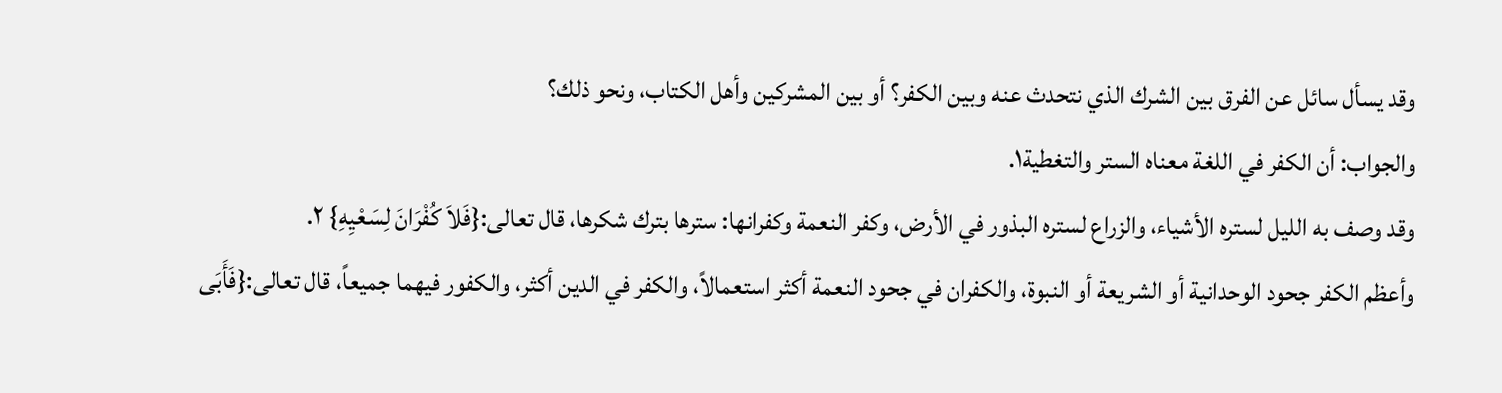وقد يسأل سائل عن الفرق بين الشرك الذي نتحدث عنه وبين الكفر؟ أو بين المشركين وأهل الكتاب، ونحو ذلك؟
والجواب: أن الكفر في اللغة معناه الستر والتغطية١.
وقد وصف به الليل لستره الأشياء، والزراع لستره البذور في الأرض، وكفر النعمة وكفرانها: سترها بترك شكرها، قال تعالى:{فَلاَ كُفْرَانَ لِسَعْيِهِ} ٢.
وأعظم الكفر جحود الوحدانية أو الشريعة أو النبوة، والكفران في جحود النعمة أكثر استعمالاً، والكفر في الدين أكثر، والكفور فيهما جميعاً، قال تعالى:{فَأَبَى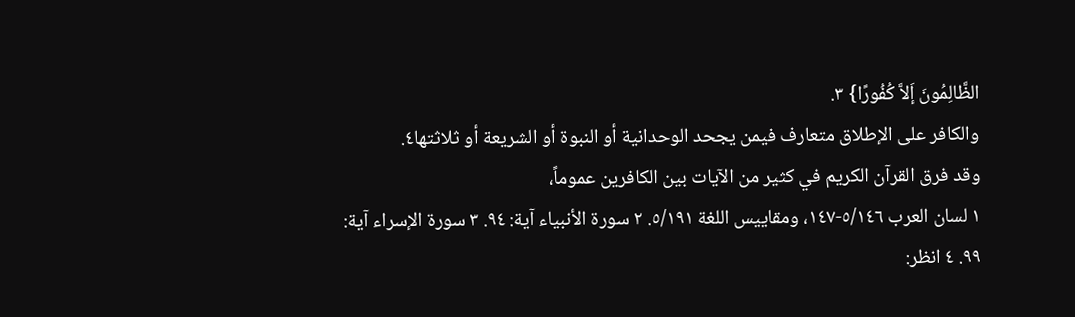الظَّالِمُونَ إَلاَّ كُفُورًا} ٣.
والكافر على الإطلاق متعارف فيمن يجحد الوحدانية أو النبوة أو الشريعة أو ثلاثتها٤.
وقد فرق القرآن الكريم في كثير من الآيات بين الكافرين عموماً،
١ لسان العرب ٥/١٤٦-١٤٧، ومقاييس اللغة ٥/١٩١. ٢ سورة الأنبياء آية: ٩٤. ٣ سورة الإسراء آية: ٩٩. ٤ انظر: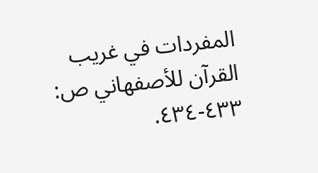المفردات في غريب القرآن للأصفهاني ص: ٤٣٣-٤٣٤.